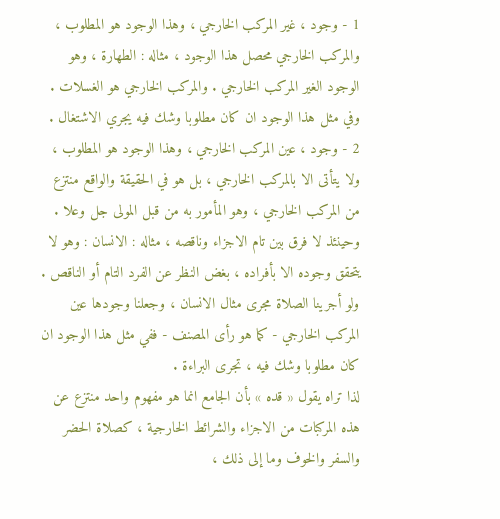1 - وجود ، غير المركب الخارجي ، وهذا الوجود هو المطلوب ، والمركب الخارجي محصل هذا الوجود ، مثاله : الطهارة ، وهو الوجود الغير المركب الخارجي . والمركب الخارجي هو الغسلات . وفي مثل هذا الوجود ان كان مطلوبا وشك فيه يجري الاشتغال .
2 - وجود ، عين المركب الخارجي ، وهذا الوجود هو المطلوب ، ولا يتأتى الا بالمركب الخارجي ، بل هو في الحقيقة والواقع منتزع من المركب الخارجي ، وهو المأمور به من قبل المولى جل وعلا . وحينئذ لا فرق بين تام الاجزاء وناقصه ، مثاله : الانسان : وهو لا يتحقق وجوده الا بأفراده ، بغض النظر عن الفرد التام أو الناقص .
ولو أجرينا الصلاة مجرى مثال الانسان ، وجعلنا وجودها عين المركب الخارجي - كما هو رأى المصنف - ففي مثل هذا الوجود ان كان مطلوبا وشك فيه ، تجرى البراءة .
لذا تراه يقول « قده » بأن الجامع انما هو مفهوم واحد منتزع عن هذه المركبات من الاجزاء والشرائط الخارجية ، كصلاة الحضر والسفر والخوف وما إلى ذلك ،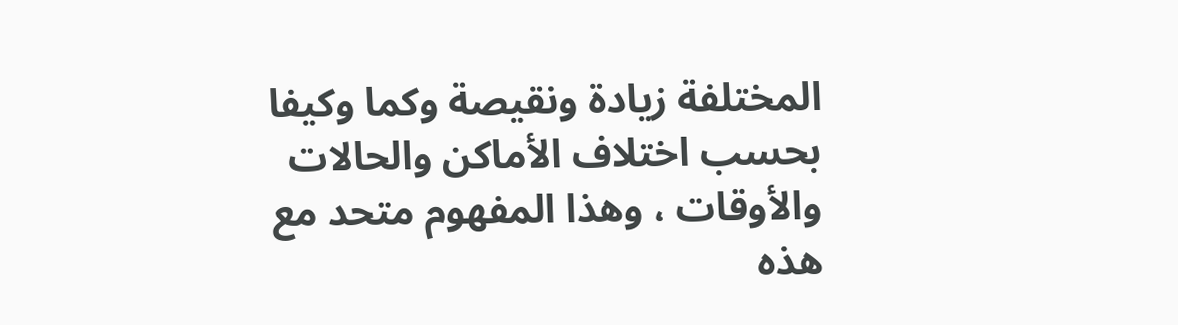المختلفة زيادة ونقيصة وكما وكيفا بحسب اختلاف الأماكن والحالات والأوقات ، وهذا المفهوم متحد مع هذه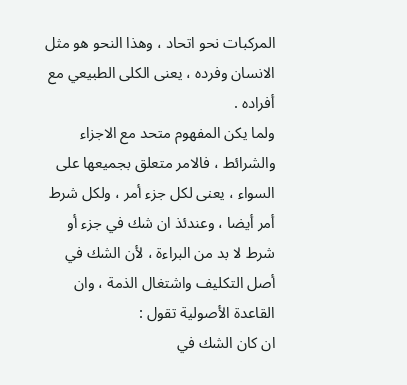المركبات نحو اتحاد ، وهذا النحو هو مثل الانسان وفرده ، يعنى الكلى الطبيعي مع أفراده .
ولما يكن المفهوم متحد مع الاجزاء والشرائط ، فالامر متعلق بجميعها على السواء ، يعنى لكل جزء أمر ، ولكل شرط أمر أيضا ، وعندئذ ان شك في جزء أو شرط لا بد من البراءة ، لأن الشك في أصل التكليف واشتغال الذمة ، وان القاعدة الأصولية تقول :
ان كان الشك في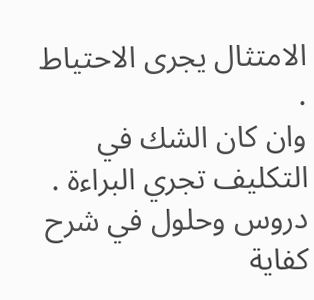الامتثال يجرى الاحتياط .
وان كان الشك في التكليف تجري البراءة .
دروس وحلول في شرح كفاية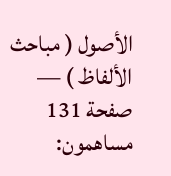الأصول ( مباحث الألفاظ ) — صفحة 131
مساهمون: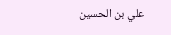علي بن الحسين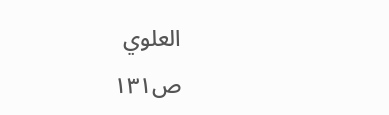العلوي
ص١٣١